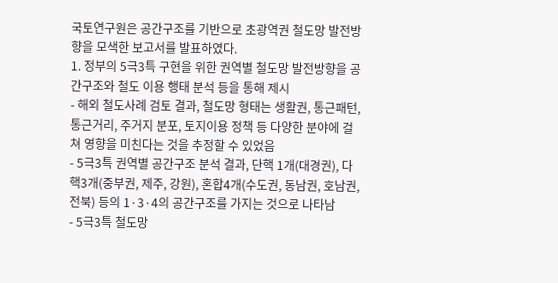국토연구원은 공간구조를 기반으로 초광역권 철도망 발전방향을 모색한 보고서를 발표하였다.
1. 정부의 5극3특 구현을 위한 권역별 철도망 발전방향을 공간구조와 철도 이용 행태 분석 등을 통해 제시
- 해외 철도사례 검토 결과, 철도망 형태는 생활권, 통근패턴, 통근거리, 주거지 분포, 토지이용 정책 등 다양한 분야에 걸쳐 영향을 미친다는 것을 추정할 수 있었음
- 5극3특 권역별 공간구조 분석 결과, 단핵 1개(대경권), 다핵3개(중부권, 제주, 강원), 혼합4개(수도권, 동남권, 호남권, 전북) 등의 1·3·4의 공간구조를 가지는 것으로 나타남
- 5극3특 철도망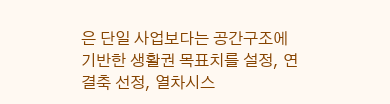은 단일 사업보다는 공간구조에 기반한 생활권 목표치를 설정, 연결축 선정, 열차시스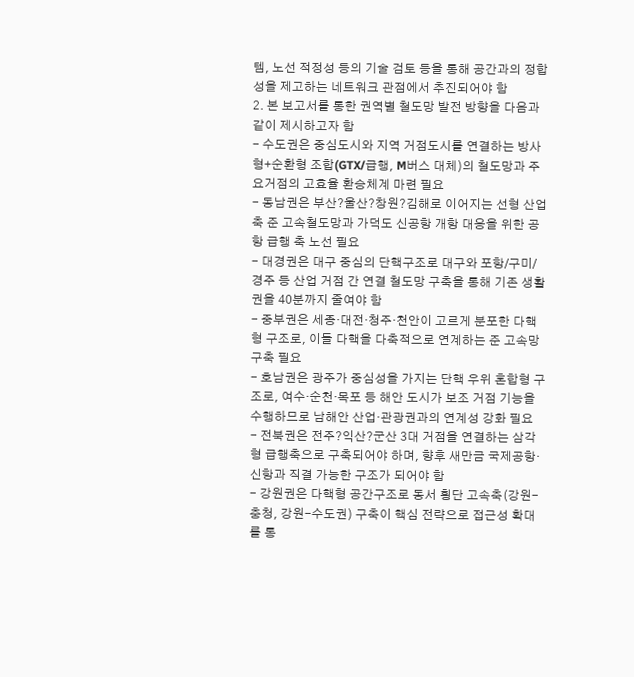템, 노선 적정성 등의 기술 검토 등을 통해 공간과의 정합성을 제고하는 네트워크 관점에서 추진되어야 함
2. 본 보고서를 통한 권역별 철도망 발전 방향을 다음과 같이 제시하고자 함
- 수도권은 중심도시와 지역 거점도시를 연결하는 방사형+순환형 조합(GTX/급행, M버스 대체)의 철도망과 주요거점의 고효율 환승체계 마련 필요
- 동남권은 부산?울산?창원?김해로 이어지는 선형 산업축 준 고속철도망과 가덕도 신공항 개항 대응을 위한 공항 급행 축 노선 필요
- 대경권은 대구 중심의 단핵구조로 대구와 포항/구미/경주 등 산업 거점 간 연결 철도망 구축을 통해 기존 생활권을 40분까지 줄여야 함
- 중부권은 세종·대전·청주·천안이 고르게 분포한 다핵형 구조로, 이들 다핵을 다축적으로 연계하는 준 고속망 구축 필요
- 호남권은 광주가 중심성을 가지는 단핵 우위 혼합형 구조로, 여수·순천·목포 등 해안 도시가 보조 거점 기능을 수행하므로 남해안 산업·관광권과의 연계성 강화 필요
- 전북권은 전주?익산?군산 3대 거점을 연결하는 삼각형 급행축으로 구축되어야 하며, 향후 새만금 국제공항·신항과 직결 가능한 구조가 되어야 함
- 강원권은 다핵형 공간구조로 동서 횡단 고속축(강원-충청, 강원-수도권) 구축이 핵심 전략으로 접근성 확대를 통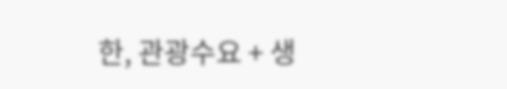한, 관광수요 + 생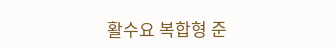활수요 복합형 준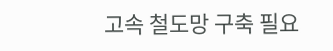고속 철도망 구축 필요